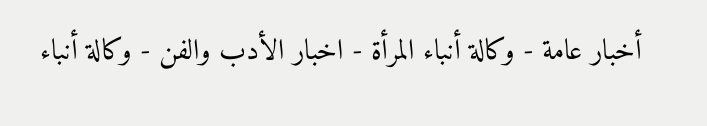أخبار عامة - وكالة أنباء المرأة - اخبار الأدب والفن - وكالة أنباء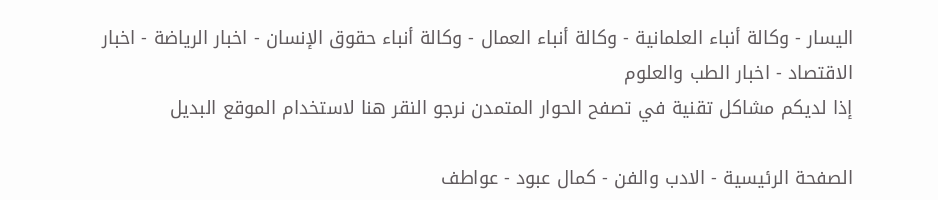اليسار - وكالة أنباء العلمانية - وكالة أنباء العمال - وكالة أنباء حقوق الإنسان - اخبار الرياضة - اخبار الاقتصاد - اخبار الطب والعلوم
إذا لديكم مشاكل تقنية في تصفح الحوار المتمدن نرجو النقر هنا لاستخدام الموقع البديل

الصفحة الرئيسية - الادب والفن - كمال عبود - عواطف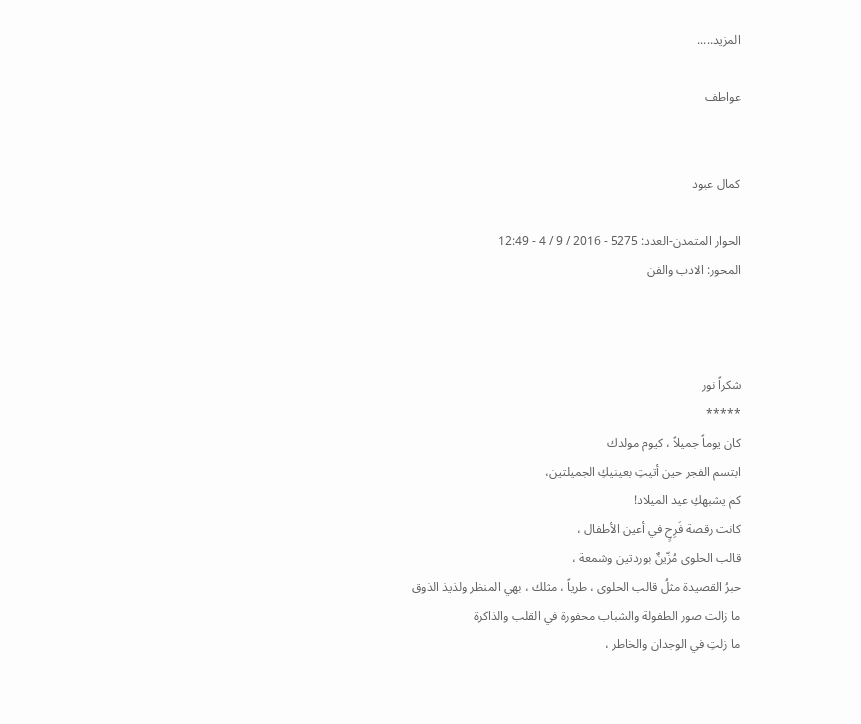المزيد.....

عواطف


كمال عبود

الحوار المتمدن-العدد: 5275 - 2016 / 9 / 4 - 12:49
المحور: الادب والفن



شكراً نور
*****
كان يوماً جميلاً ، كيوم مولدك
ابتسم الفجر حين أتيتِ بعينيكِ الجميلتين،
كم يشبهكِ عيد الميلاد!
كانت رقصة فَرِحٍ في أعين الأطفال ،
قالب الحلوى مُزّينٌ بوردتين وشمعة ،
حبرُ القصيدة مثلُ قالب الحلوى ، طرياً ، مثلك ، بهي المنظر ولذيذ الذوق
ما زالت صور الطفولة والشباب محفورة في القلب والذاكرة
ما زلتِ في الوجدان والخاطر ،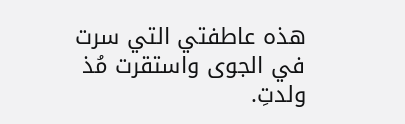هذه عاطفتي التي سرت في الجوى واستقرت مُذ ولدتِ.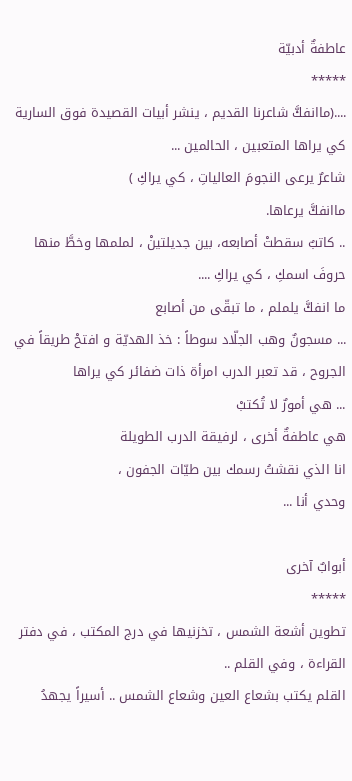عاطفةٌ أدبيّة
*****
....(ماانفكَّ شاعرنا القديم ، ينشر أبيات القصيدة فوق السارية كي يراها المتعبين ، الحالمين ...
شاعرٌ يرعى النجومَ العالياتِ ، كي يراكِ )
ماانفكَّ يرعاها.
.. كاتبٌ سقطتْ أصابعه، بين جديلتينْ ، لملمها وخطَّ منها حروفَ اسمكِ ، كي يراكِ ....
ما انفكَّ يلملم ، ما تبقّى من أصابع
... مسجونٌ وهب الجلّاد سوطاً : خذ الهديّة و افتحْ طريقاً في الجروح ، قد تعبر الدرب امرأة ذات ضفائر كي يراها
... هي أمورٌ لا تُكتبْ
هي عاطفةٌ أخرى ، لرفيقة الدرب الطويلة
انا الذي نقشتُ رسمك بين طيّات الجفون ،
وحدي أنا ...

أبوابٌ آخرى
*****
تطوين أشعة الشمس ، تخزنيها في درج المكتب ، في دفتر القراءة ، وفي القلم ..
القلم يكتب بشعاع العين وشعاع الشمس .. أسيراً يجهدُ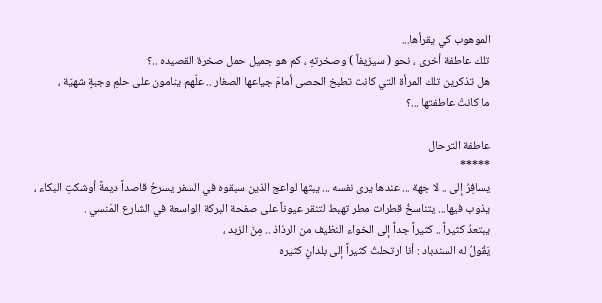الموهوب كي يقرأها...
تلك عاطفة أخرى ، نحو ( سيزيفاً ) وصخرتهِ ، كم هو جميل حمل صخرة القصيده ..؟
هل تذكرين تلك المرأة التي كانت تطبخ الحصى أمامَ جياعها الصغار .. علّهم ينامون على حلمِ وجبةٍ شهيّة ،
ما كانتْ عاطفتها ...؟

عاطفة الترحال
*****
يسافِرُ إلى .. لا جهة ... عندها يرى نفسه ... يبثها لواعج الذين سبقوه في السفر يسرحُ قاصداً ديمةً أوشكتِ البكاء ، يذوب فيها... يتناسخُ قطرات مطر تهبط لتنقر عيوناً على صفحة البركة الواسعة في الشارع المَنسي .
يبتعدُ كثيراً .. كثيراً جداً إلى الخواء النظيف من الرذاذ .. مِنَ الزبد ،
يَقُولُ له السندباد : أنا ارتحلتُ كثيراً إلى بلدانٍ كثيره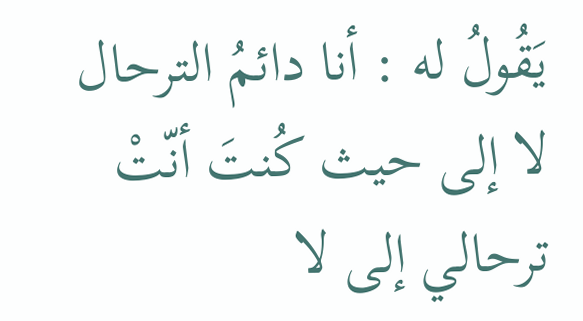يَقُولُ له : أنا دائمُ الترحال لا إلى حيث كُنتَ أنّتْ ترحالي إلى لا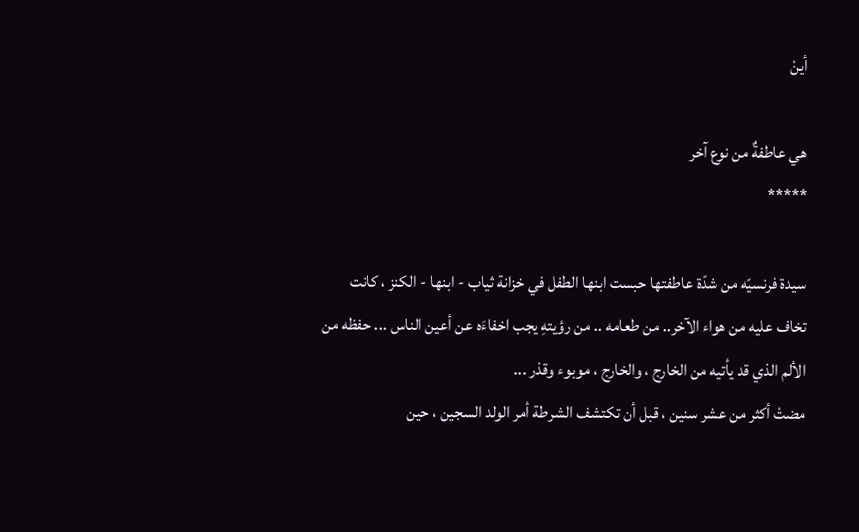أينْ

هي عاطفةٌ من نوع آخر
*****

سيدة فرنسيّه من شدّة عاطفتها حبست ابنها الطفل في خزانة ثياب - ابنها - الكنز ، كانت تخاف عليه من هواء الآخر.. من طعامه .. من رؤيتهِ يجب اخفاءَه عن أعين الناس ... حفظه من الألم الذي قد يأتيه من الخارج ، والخارج ، موبوء وقذر ...
مضتْ أكثر من عشر سنين ، قبل أن تكتشف الشرطة أمر الولد السجين ، حين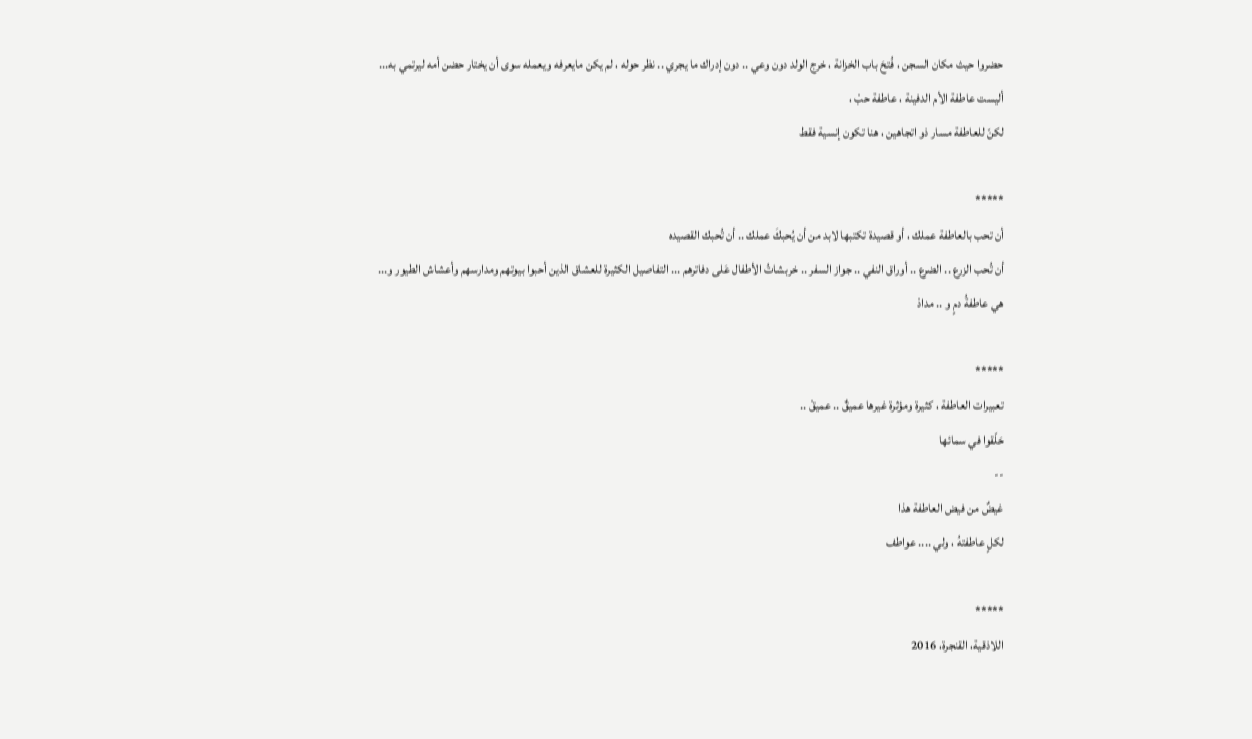حضروا حيث مكان السجن ، فُتحَ باب الخزانة ، خرج الولد دون وعي .. دون إدراك ما يجري .. نظر حوله ، لم يكن مايعرفه ويعمله سوى أن يختار حضن أمه ليرتمي به...
أليست عاطفة الأم الدفينة ، عاطفة حبْ ،
لكنّ للعاطفة مسار ذو اتجاهين ، هنا تكون إنسية فقط

*****
أن تحب بالعاطفة عملك ، أو قصيدة تكتبها لابد من أن يُحبكَ عملك .. أن تُحبك القصيده
أن تُحب الزرع .. الضرع .. أوراق النفي .. جواز السفر .. خربشاتُ الأطفال عَلى دفاترهم ... التفاصيل الكثيرة للعشاق الذين أحبوا بيوتهم ومدارسهم وأعشاش الطيور و...
هي عاطفةُ دمٍ و .. مدادْ

*****
تعبيرات العاطفة ، كثيرة ومؤثرة غيرها عميقٌ .. عميقْ ..
حَلّقوا في سمائها
--
غيضٌ من فيض العاطفة هذا
لكلٍ عاطفتهُ ، ولي .... عواطف

*****
اللاذقية، القنجرة، 2016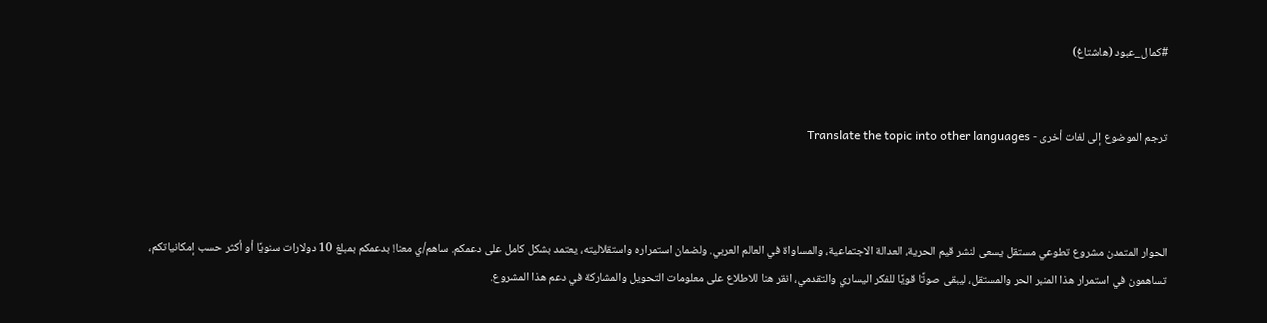#كمال_عبود (هاشتاغ)


ترجم الموضوع إلى لغات أخرى - Translate the topic into other languages



الحوار المتمدن مشروع تطوعي مستقل يسعى لنشر قيم الحرية، العدالة الاجتماعية، والمساواة في العالم العربي. ولضمان استمراره واستقلاليته، يعتمد بشكل كامل على دعمكم. ساهم/ي معنا! بدعمكم بمبلغ 10 دولارات سنويًا أو أكثر حسب إمكانياتكم، تساهمون في استمرار هذا المنبر الحر والمستقل، ليبقى صوتًا قويًا للفكر اليساري والتقدمي، انقر هنا للاطلاع على معلومات التحويل والمشاركة في دعم هذا المشروع.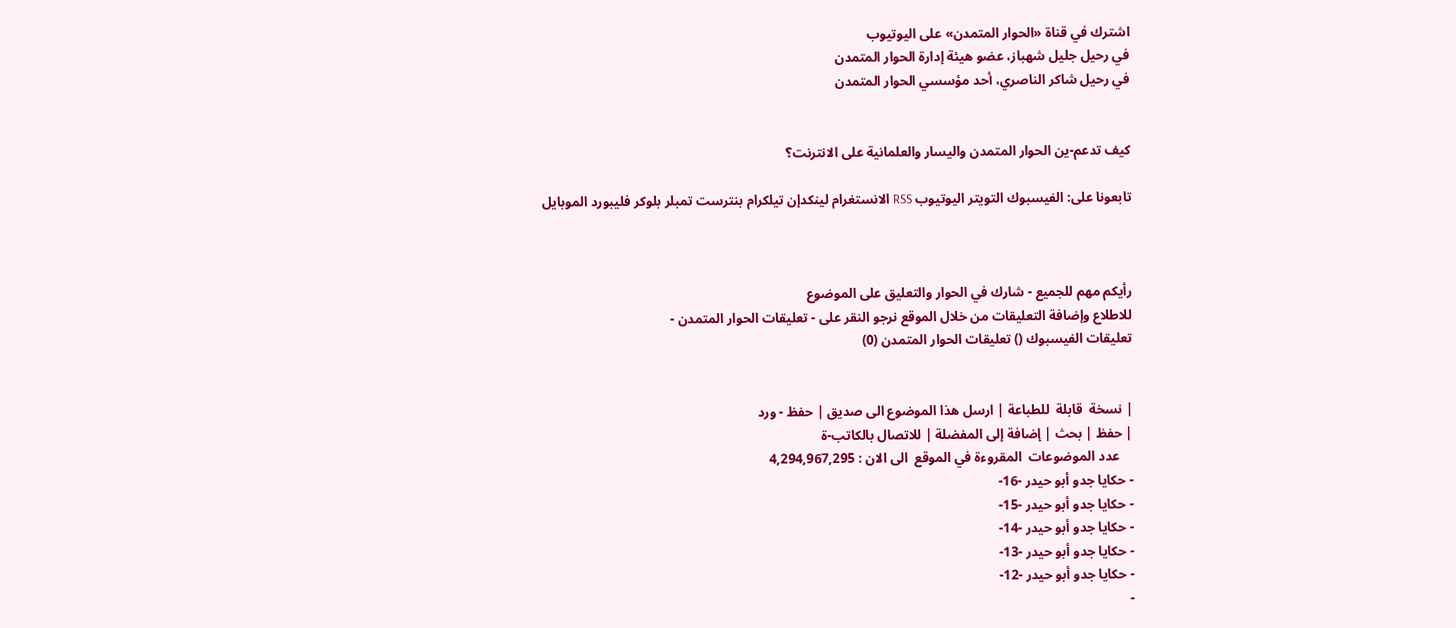اشترك في قناة «الحوار المتمدن» على اليوتيوب
في رحيل جليل شهباز، عضو هيئة إدارة الحوار المتمدن
في رحيل شاكر الناصري، أحد مؤسسي الحوار المتمدن


كيف تدعم-ين الحوار المتمدن واليسار والعلمانية على الانترنت؟

تابعونا على: الفيسبوك التويتر اليوتيوب RSS الانستغرام لينكدإن تيلكرام بنترست تمبلر بلوكر فليبورد الموبايل



رأيكم مهم للجميع - شارك في الحوار والتعليق على الموضوع
للاطلاع وإضافة التعليقات من خلال الموقع نرجو النقر على - تعليقات الحوار المتمدن -
تعليقات الفيسبوك () تعليقات الحوار المتمدن (0)


| نسخة  قابلة  للطباعة | ارسل هذا الموضوع الى صديق | حفظ - ورد
| حفظ | بحث | إضافة إلى المفضلة | للاتصال بالكاتب-ة
    عدد الموضوعات  المقروءة في الموقع  الى الان : 4,294,967,295
- حكايا جدو أبو حيدر -16-
- حكايا جدو أبو حيدر -15-
- حكايا جدو أبو حيدر -14-
- حكايا جدو أبو حيدر -13-
- حكايا جدو أبو حيدر -12-
-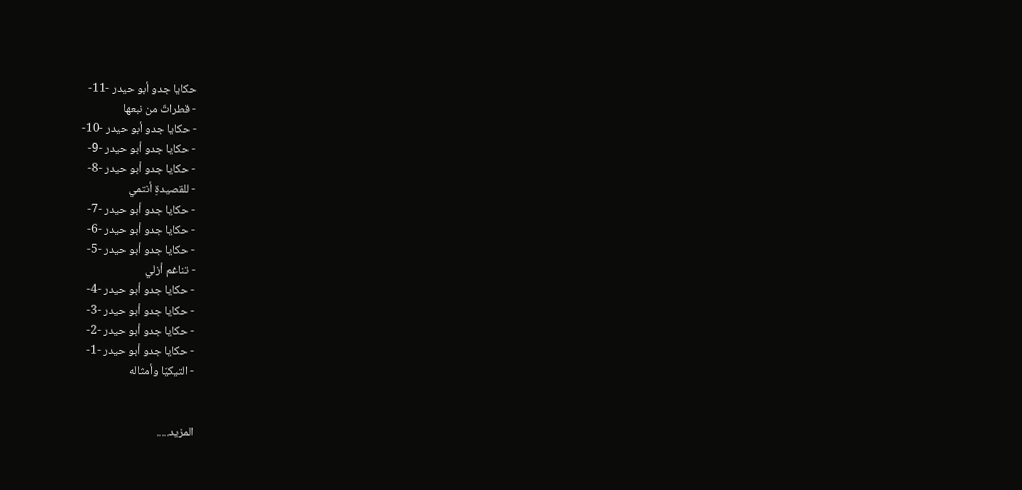حكايا جدو أبو حيدر -11-
- قطراتٌ من نبعها
- حكايا جدو أبو حيدر -10-
- حكايا جدو أبو حيدر -9-
- حكايا جدو أبو حيدر -8-
- للقصيدةِ أنتمي
- حكايا جدو أبو حيدر -7-
- حكايا جدو أبو حيدر -6-
- حكايا جدو أبو حيدر -5-
- تناغم أزلي
- حكايا جدو أبو حيدر -4-
- حكايا جدو أبو حيدر -3-
- حكايا جدو أبو حيدر -2-
- حكايا جدو أبو حيدر -1-
- التيكيّا وأمثاله


المزيد.....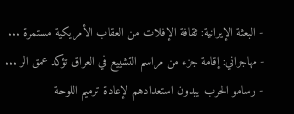- البعثة الإيرانية: ثقافة الإفلات من العقاب الأمريكية مستمرة ...
- مهاجراني: إقامة جزء من مراسم التشييع في العراق تؤكد عمق الر ...
- رسامو الحرب يبدون استعدادهم لإعادة ترميم اللوحة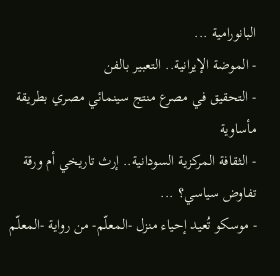البانورامية ...
- الموضة الإيرانية.. التعبير بالفن
- التحقيق في مصرع منتج سينمائي مصري بطريقة مأساوية
- الثقافة المركزية السودانية.. إرث تاريخي أم ورقة تفاوض سياسي؟ ...
- موسكو تُعيد إحياء منزل -المعلّم- من رواية -المعلّم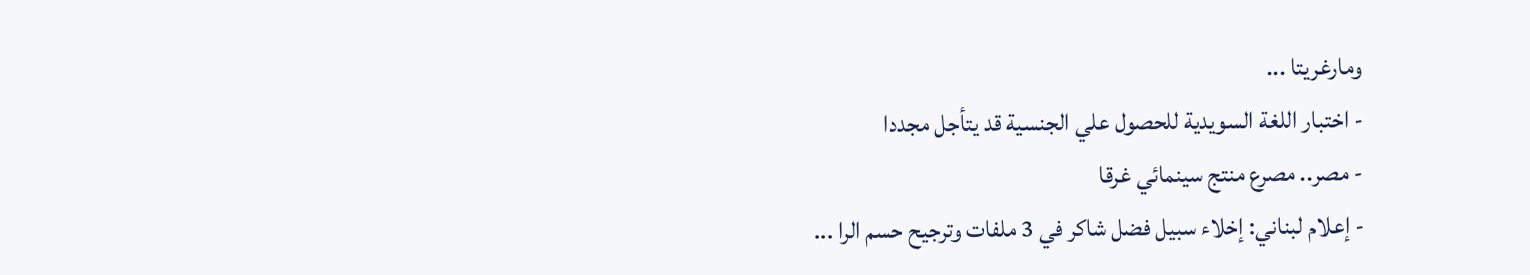ومارغريتا ...
- اختبار اللغة السويدية للحصول علي الجنسية قد يتأجل مجددا
- مصر.. مصرع منتج سينمائي غرقا
- إعلام لبناني: إخلاء سبيل فضل شاكر في 3 ملفات وترجيح حسم الرا ...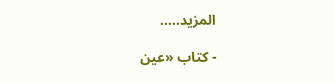المزيد.....

- كتاب «عين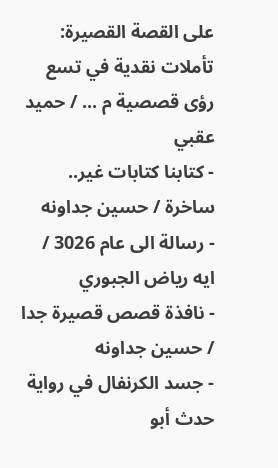على القصة القصيرة: تأملات نقدية في تسع رؤى قصصية م ... / حميد عقبي
- كتابنا كتابات غير.. ساخرة / حسين جداونه
- رسالة الى عام 3026 / ايه رياض الجبوري
- نافذة قصص قصيرة جدا / حسين جداونه
- جسد الكرنفال في رواية حدث أبو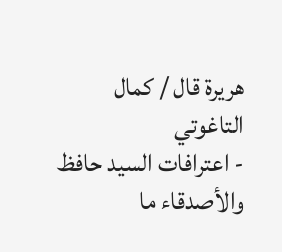هريرة قال / كمال التاغوتي
- اعترافات السيد حافظ والأصدقاء ما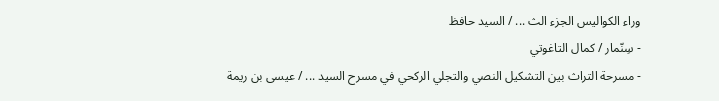وراء الكواليس الجزء الث ... / السيد حافظ
- سِنّمار / كمال التاغوتي
- مسرحة التراث بين التشكيل النصي والتجلي الركحي في مسرح السيد ... / عيسى بن ريمة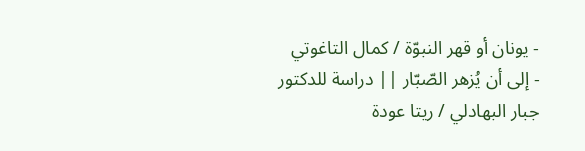- يونان أو قهر النبوّة / كمال التاغوتي
- إلى أن يُزهر الصّبّار || دراسة للدكتور جبار البهادلي / ريتا عودة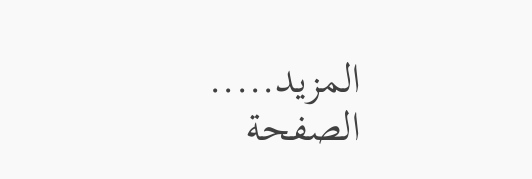المزيد.....
الصفحة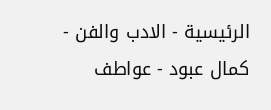الرئيسية - الادب والفن - كمال عبود - عواطف